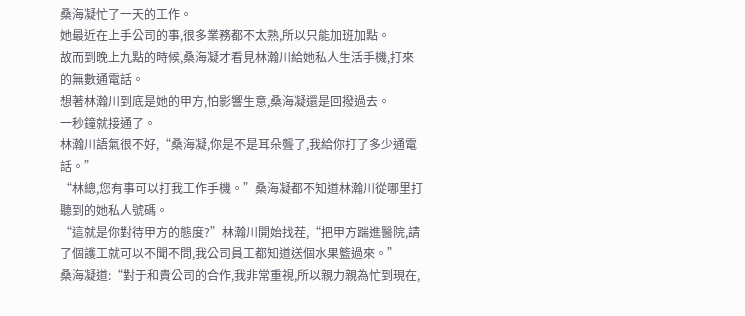桑海凝忙了一天的工作。
她最近在上手公司的事,很多業務都不太熟,所以只能加班加點。
故而到晚上九點的時候,桑海凝才看見林瀚川給她私人生活手機,打來的無數通電話。
想著林瀚川到底是她的甲方,怕影響生意,桑海凝還是回撥過去。
一秒鐘就接通了。
林瀚川語氣很不好,“桑海凝,你是不是耳朵聾了,我給你打了多少通電話。”
“林總,您有事可以打我工作手機。”桑海凝都不知道林瀚川從哪里打聽到的她私人號碼。
“這就是你對待甲方的態度?”林瀚川開始找茬,“把甲方踹進醫院,請了個護工就可以不聞不問,我公司員工都知道送個水果籃過來。”
桑海凝道:“對于和貴公司的合作,我非常重視,所以親力親為忙到現在,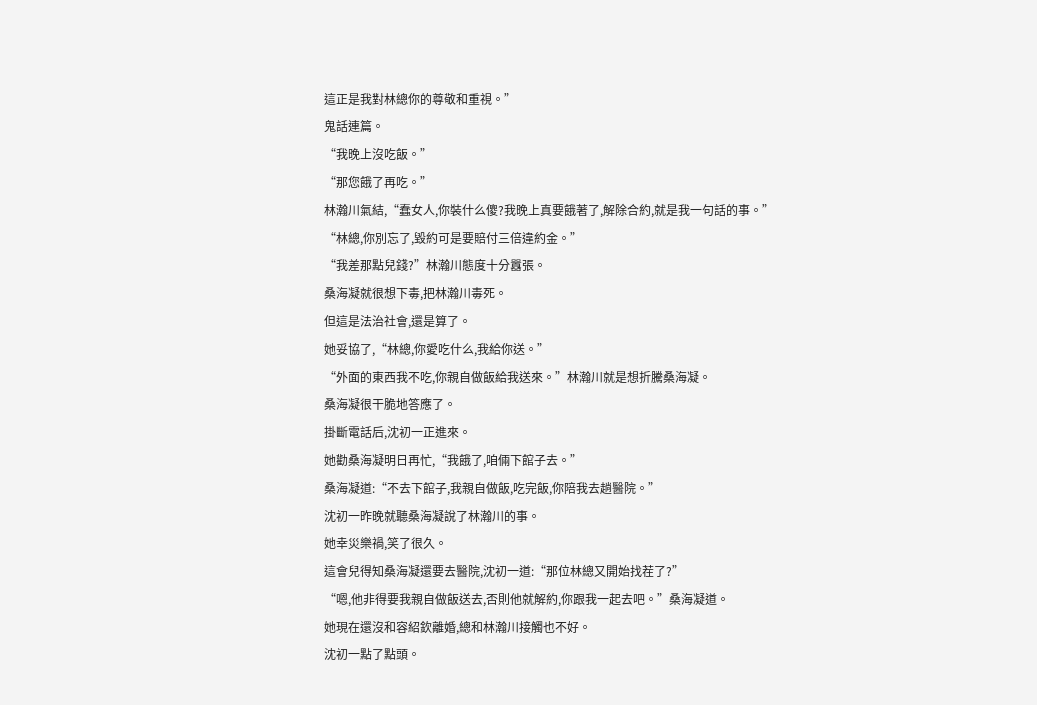這正是我對林總你的尊敬和重視。”
鬼話連篇。
“我晚上沒吃飯。”
“那您餓了再吃。”
林瀚川氣結,“蠢女人,你裝什么傻?我晚上真要餓著了,解除合約,就是我一句話的事。”
“林總,你別忘了,毀約可是要賠付三倍違約金。”
“我差那點兒錢?”林瀚川態度十分囂張。
桑海凝就很想下毒,把林瀚川毒死。
但這是法治社會,還是算了。
她妥協了,“林總,你愛吃什么,我給你送。”
“外面的東西我不吃,你親自做飯給我送來。”林瀚川就是想折騰桑海凝。
桑海凝很干脆地答應了。
掛斷電話后,沈初一正進來。
她勸桑海凝明日再忙,“我餓了,咱倆下館子去。”
桑海凝道:“不去下館子,我親自做飯,吃完飯,你陪我去趟醫院。”
沈初一昨晚就聽桑海凝說了林瀚川的事。
她幸災樂禍,笑了很久。
這會兒得知桑海凝還要去醫院,沈初一道:“那位林總又開始找茬了?”
“嗯,他非得要我親自做飯送去,否則他就解約,你跟我一起去吧。”桑海凝道。
她現在還沒和容紹欽離婚,總和林瀚川接觸也不好。
沈初一點了點頭。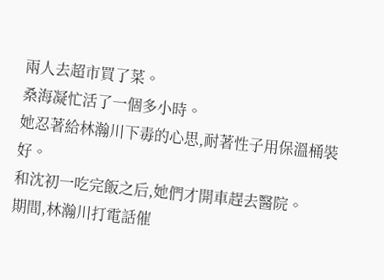兩人去超市買了菜。
桑海凝忙活了一個多小時。
她忍著給林瀚川下毒的心思,耐著性子用保溫桶裝好。
和沈初一吃完飯之后,她們才開車趕去醫院。
期間,林瀚川打電話催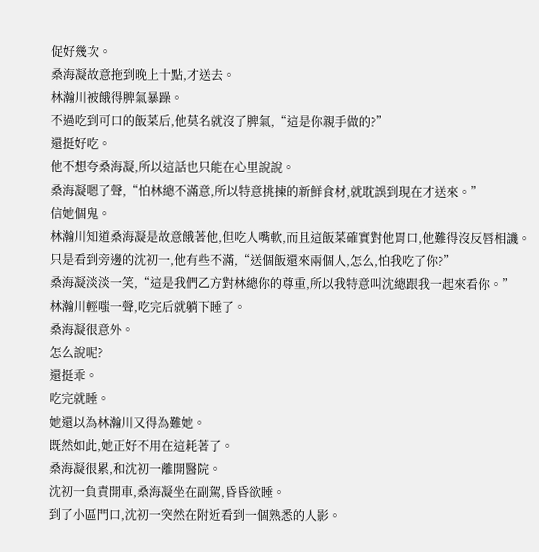促好幾次。
桑海凝故意拖到晚上十點,才送去。
林瀚川被餓得脾氣暴躁。
不過吃到可口的飯菜后,他莫名就沒了脾氣,“這是你親手做的?”
還挺好吃。
他不想夸桑海凝,所以這話也只能在心里說說。
桑海凝嗯了聲,“怕林總不滿意,所以特意挑揀的新鮮食材,就耽誤到現在才送來。”
信她個鬼。
林瀚川知道桑海凝是故意餓著他,但吃人嘴軟,而且這飯菜確實對他胃口,他難得沒反唇相譏。
只是看到旁邊的沈初一,他有些不滿,“送個飯還來兩個人,怎么,怕我吃了你?”
桑海凝淡淡一笑,“這是我們乙方對林總你的尊重,所以我特意叫沈總跟我一起來看你。”
林瀚川輕嗤一聲,吃完后就躺下睡了。
桑海凝很意外。
怎么說呢?
還挺乖。
吃完就睡。
她還以為林瀚川又得為難她。
既然如此,她正好不用在這耗著了。
桑海凝很累,和沈初一離開醫院。
沈初一負責開車,桑海凝坐在副駕,昏昏欲睡。
到了小區門口,沈初一突然在附近看到一個熟悉的人影。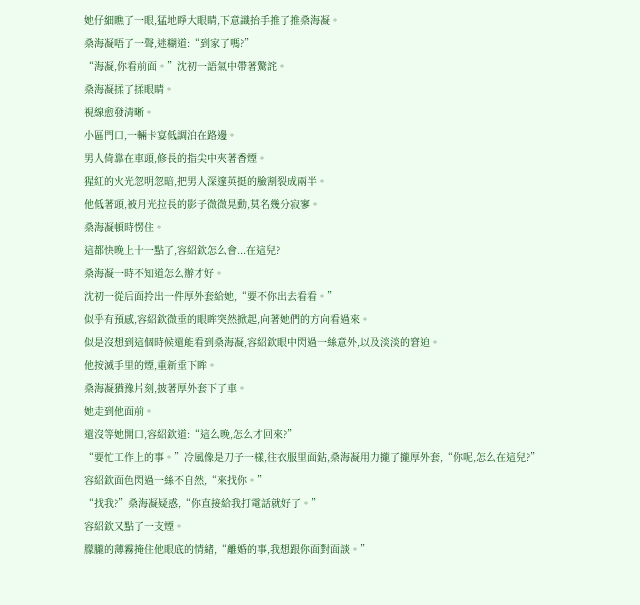她仔細瞧了一眼,猛地睜大眼睛,下意識抬手推了推桑海凝。
桑海凝唔了一聲,迷糊道:“到家了嗎?”
“海凝,你看前面。”沈初一語氣中帶著驚詫。
桑海凝揉了揉眼睛。
視線愈發清晰。
小區門口,一輛卡宴低調泊在路邊。
男人倚靠在車頭,修長的指尖中夾著香煙。
猩紅的火光忽明忽暗,把男人深邃英挺的臉割裂成兩半。
他低著頭,被月光拉長的影子微微晃動,莫名幾分寂寥。
桑海凝頓時愣住。
這都快晚上十一點了,容紹欽怎么會...在這兒?
桑海凝一時不知道怎么辦才好。
沈初一從后面拎出一件厚外套給她,“要不你出去看看。”
似乎有預感,容紹欽微垂的眼眸突然掀起,向著她們的方向看過來。
似是沒想到這個時候還能看到桑海凝,容紹欽眼中閃過一絲意外,以及淡淡的窘迫。
他按滅手里的煙,重新垂下眸。
桑海凝猶豫片刻,披著厚外套下了車。
她走到他面前。
還沒等她開口,容紹欽道:“這么晚,怎么才回來?”
“要忙工作上的事。”冷風像是刀子一樣,往衣服里面鉆,桑海凝用力攏了攏厚外套,“你呢,怎么在這兒?”
容紹欽面色閃過一絲不自然,“來找你。”
“找我?”桑海凝疑惑,“你直接給我打電話就好了。”
容紹欽又點了一支煙。
朦朧的薄霧掩住他眼底的情緒,“離婚的事,我想跟你面對面談。”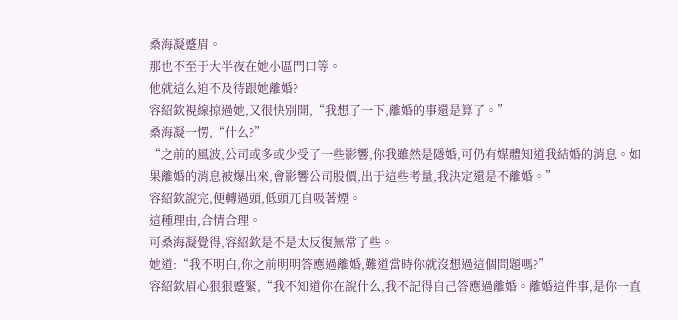桑海凝蹙眉。
那也不至于大半夜在她小區門口等。
他就這么迫不及待跟她離婚?
容紹欽視線掠過她,又很快別開,“我想了一下,離婚的事還是算了。”
桑海凝一愣,“什么?”
“之前的風波,公司或多或少受了一些影響,你我雖然是隱婚,可仍有媒體知道我結婚的消息。如果離婚的消息被爆出來,會影響公司股價,出于這些考量,我決定還是不離婚。”
容紹欽說完,便轉過頭,低頭兀自吸著煙。
這種理由,合情合理。
可桑海凝覺得,容紹欽是不是太反復無常了些。
她道:“我不明白,你之前明明答應過離婚,難道當時你就沒想過這個問題嗎?”
容紹欽眉心狠狠蹙緊,“我不知道你在說什么,我不記得自己答應過離婚。離婚這件事,是你一直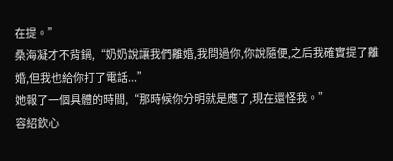在提。”
桑海凝才不背鍋,“奶奶說讓我們離婚,我問過你,你說隨便,之后我確實提了離婚,但我也給你打了電話...”
她報了一個具體的時間,“那時候你分明就是應了,現在還怪我。”
容紹欽心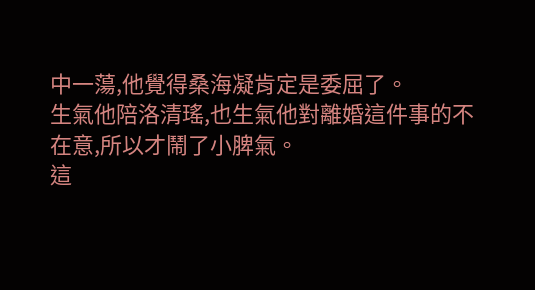中一蕩,他覺得桑海凝肯定是委屈了。
生氣他陪洛清瑤,也生氣他對離婚這件事的不在意,所以才鬧了小脾氣。
這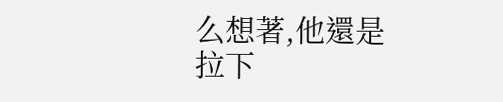么想著,他還是拉下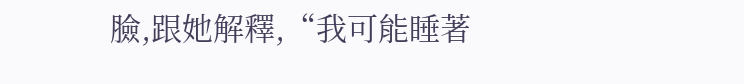臉,跟她解釋,“我可能睡著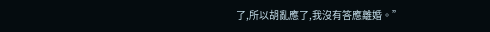了,所以胡亂應了,我沒有答應離婚。”